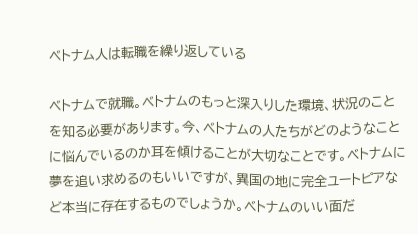ベトナム人は転職を繰り返している

ベトナムで就職。ベトナムのもっと深入りした環境、状況のことを知る必要があります。今、ベトナムの人たちがどのようなことに悩んでいるのか耳を傾けることが大切なことです。ベトナムに夢を追い求めるのもいいですが、異国の地に完全ユートピアなど本当に存在するものでしょうか。ベトナムのいい面だ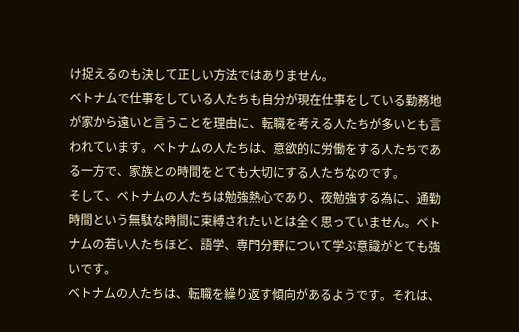け捉えるのも決して正しい方法ではありません。
ベトナムで仕事をしている人たちも自分が現在仕事をしている勤務地が家から遠いと言うことを理由に、転職を考える人たちが多いとも言われています。ベトナムの人たちは、意欲的に労働をする人たちである一方で、家族との時間をとても大切にする人たちなのです。
そして、ベトナムの人たちは勉強熱心であり、夜勉強する為に、通勤時間という無駄な時間に束縛されたいとは全く思っていません。ベトナムの若い人たちほど、語学、専門分野について学ぶ意識がとても強いです。
ベトナムの人たちは、転職を繰り返す傾向があるようです。それは、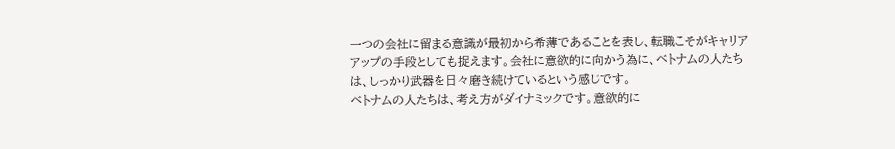一つの会社に留まる意識が最初から希薄であることを表し、転職こそがキャリアアップの手段としても捉えます。会社に意欲的に向かう為に、ベトナムの人たちは、しっかり武器を日々磨き続けているという感じです。
ベトナムの人たちは、考え方がダイナミックです。意欲的に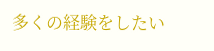多くの経験をしたい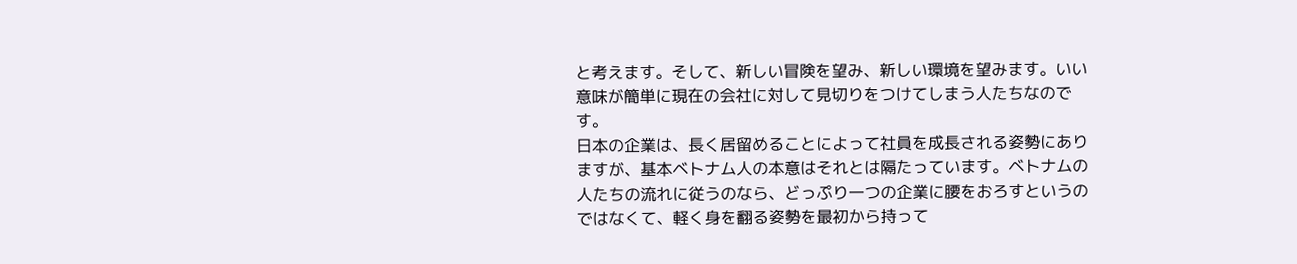と考えます。そして、新しい冒険を望み、新しい環境を望みます。いい意味が簡単に現在の会社に対して見切りをつけてしまう人たちなのです。
日本の企業は、長く居留めることによって社員を成長される姿勢にありますが、基本ベトナム人の本意はそれとは隔たっています。ベトナムの人たちの流れに従うのなら、どっぷり一つの企業に腰をおろすというのではなくて、軽く身を翻る姿勢を最初から持って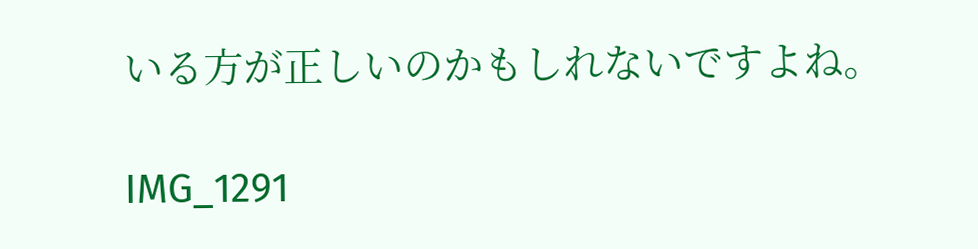いる方が正しいのかもしれないですよね。

IMG_1291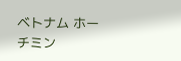ベトナム ホーチミン